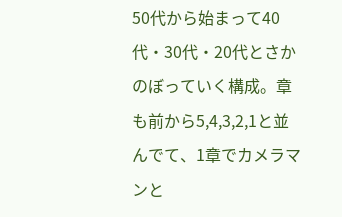50代から始まって40代・30代・20代とさかのぼっていく構成。章も前から5,4,3,2,1と並んでて、1章でカメラマンと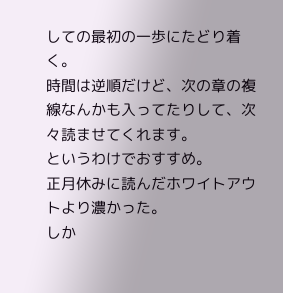しての最初の一歩にたどり着く。
時間は逆順だけど、次の章の複線なんかも入ってたりして、次々読ませてくれます。
というわけでおすすめ。
正月休みに読んだホワイトアウトより濃かった。
しか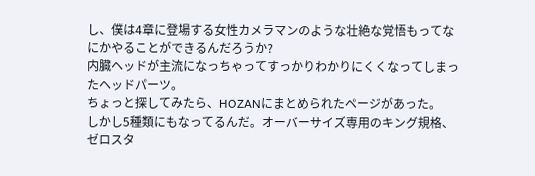し、僕は4章に登場する女性カメラマンのような壮絶な覚悟もってなにかやることができるんだろうか?
内臓ヘッドが主流になっちゃってすっかりわかりにくくなってしまったヘッドパーツ。
ちょっと探してみたら、HOZANにまとめられたページがあった。
しかし5種類にもなってるんだ。オーバーサイズ専用のキング規格、ゼロスタ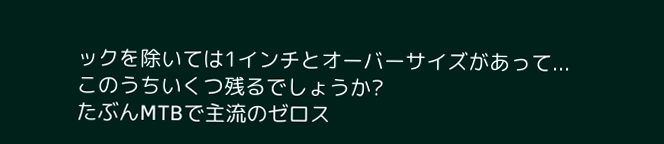ックを除いては1インチとオーバーサイズがあって...
このうちいくつ残るでしょうか?
たぶんMTBで主流のゼロス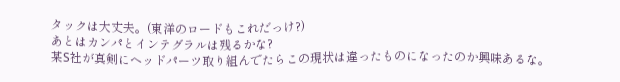タックは大丈夫。(東洋のロードもこれだっけ?)
あとはカンパとインテグラルは残るかな?
某S社が真剣にヘッドパーツ取り組んでたらこの現状は違ったものになったのか興味あるな。